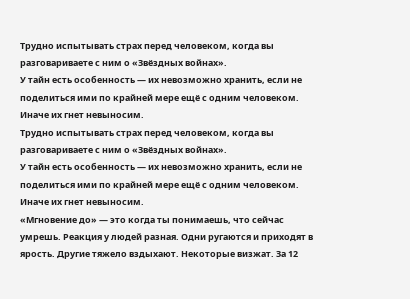Трудно испытывать страх перед человеком, когда вы разговариваете с ним о «Звёздных войнах».
У тайн есть особенность — их невозможно хранить, если не поделиться ими по крайней мере ещё с одним человеком. Иначе их гнет невыносим.
Трудно испытывать страх перед человеком, когда вы разговариваете с ним о «Звёздных войнах».
У тайн есть особенность — их невозможно хранить, если не поделиться ими по крайней мере ещё с одним человеком. Иначе их гнет невыносим.
«Мгновение до» — это когда ты понимаешь, что сейчас умрешь. Реакция у людей разная. Одни ругаются и приходят в ярость. Другие тяжело вздыхают. Некоторые визжат. За 12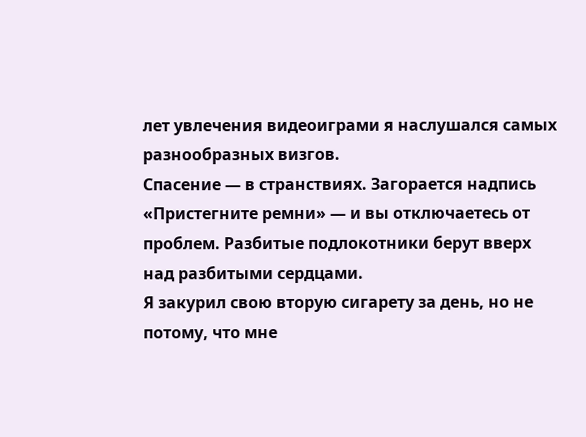лет увлечения видеоиграми я наслушался самых разнообразных визгов.
Спасение — в странствиях. Загорается надпись «Пристегните ремни» — и вы отключаетесь от проблем. Разбитые подлокотники берут вверх над разбитыми сердцами.
Я закурил свою вторую сигарету за день, но не потому, что мне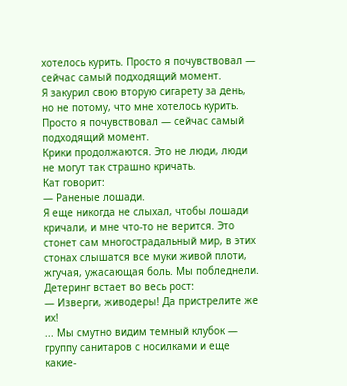хотелось курить. Просто я почувствовал — сейчас самый подходящий момент.
Я закурил свою вторую сигарету за день, но не потому, что мне хотелось курить. Просто я почувствовал — сейчас самый подходящий момент.
Крики продолжаются. Это не люди, люди не могут так страшно кричать.
Кат говорит:
— Раненые лошади.
Я еще никогда не слыхал, чтобы лошади кричали, и мне что-то не верится. Это стонет сам многострадальный мир, в этих стонах слышатся все муки живой плоти, жгучая, ужасающая боль. Мы побледнели. Детеринг встает во весь рост:
— Изверги, живодеры! Да пристрелите же их!
... Мы смутно видим темный клубок — группу санитаров с носилками и еще какие-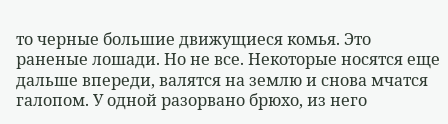то черные большие движущиеся комья. Это раненые лошади. Но не все. Некоторые носятся еще дальше впереди, валятся на землю и снова мчатся галопом. У одной разорвано брюхо, из него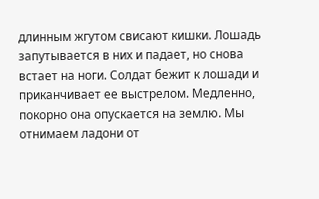длинным жгутом свисают кишки. Лошадь запутывается в них и падает, но снова встает на ноги. Солдат бежит к лошади и приканчивает ее выстрелом. Медленно, покорно она опускается на землю. Мы отнимаем ладони от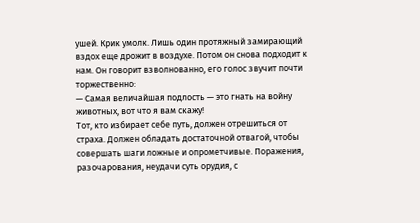ушей. Крик умолк. Лишь один протяжный замирающий вздох еще дрожит в воздухе. Потом он снова подходит к нам. Он говорит взволнованно, его голос звучит почти торжественно:
— Самая величайшая подлость — это гнать на войну животных, вот что я вам скажу!
Тот, кто избирает себе путь, должен отрешиться от страха. Должен обладать достаточной отвагой, чтобы совершать шаги ложные и опрометчивые. Поражения, разочарования, неудачи суть орудия, с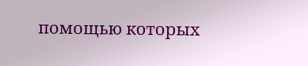помощью которых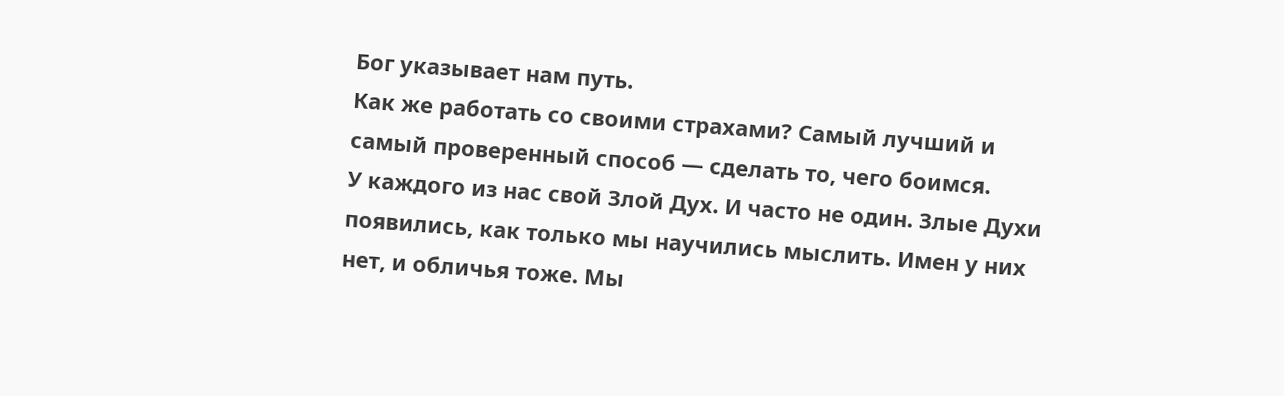Бог указывает нам путь.
Как же работать со своими страхами? Самый лучший и самый проверенный способ — сделать то, чего боимся.
У каждого из нас свой Злой Дух. И часто не один. Злые Духи появились, как только мы научились мыслить. Имен у них нет, и обличья тоже. Мы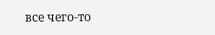все чего-то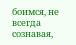боимся, не всегда сознавая,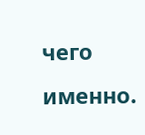чего именно.